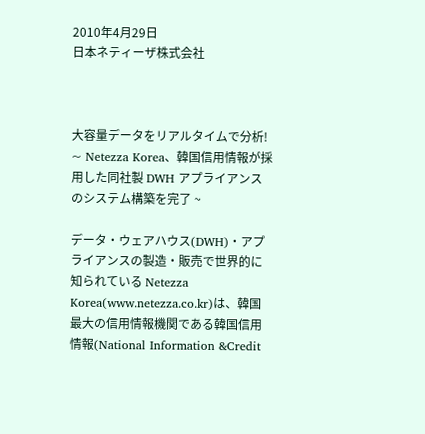2010年4月29日
日本ネティーザ株式会社



大容量データをリアルタイムで分析!
~ Netezza Korea、韓国信用情報が採用した同社製 DWH アプライアンスのシステム構築を完了 ~

データ・ウェアハウス(DWH)・アプライアンスの製造・販売で世界的に知られている Netezza Korea(www.netezza.co.kr)は、韓国最大の信用情報機関である韓国信用情報(National Information &Credit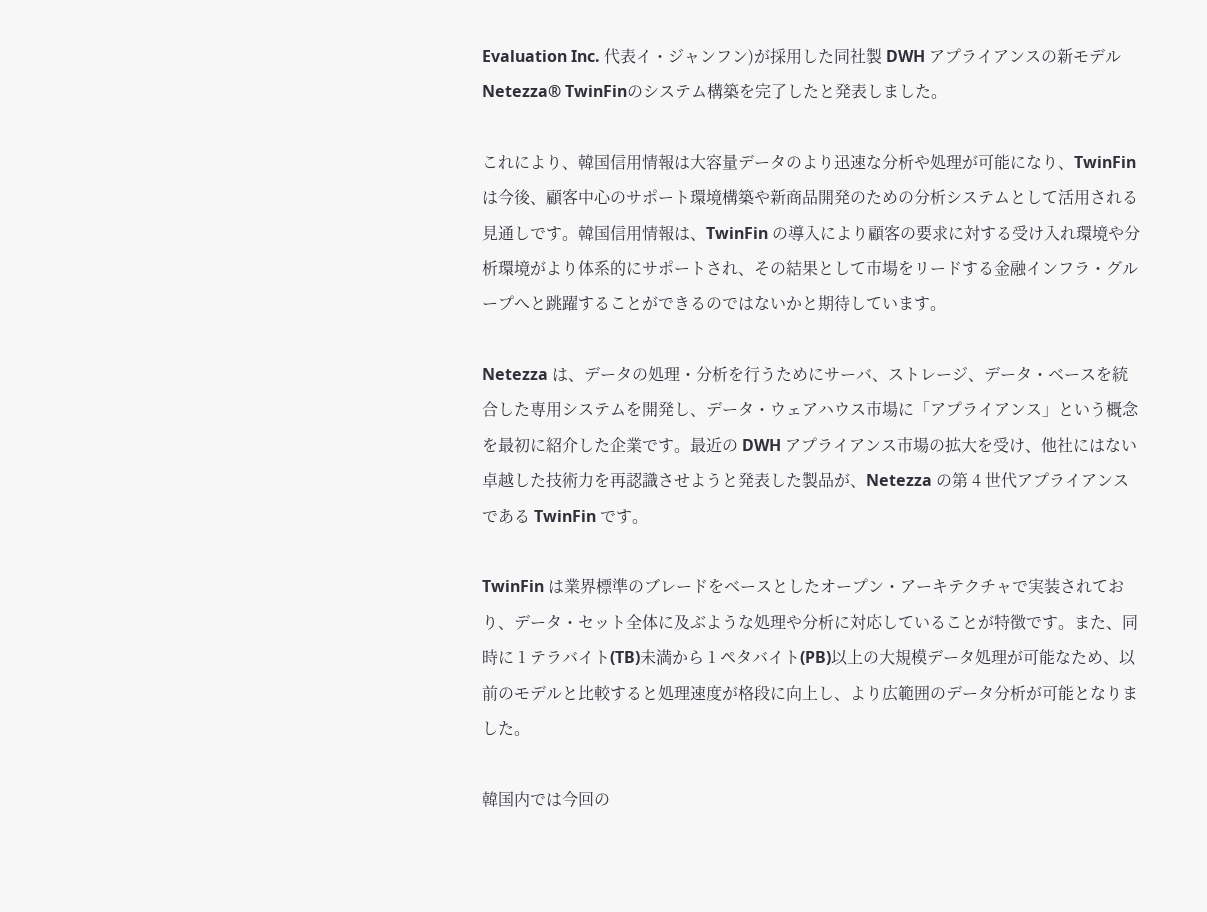Evaluation Inc. 代表イ・ジャンフン)が採用した同社製 DWH アプライアンスの新モデルNetezza® TwinFinのシステム構築を完了したと発表しました。

これにより、韓国信用情報は大容量データのより迅速な分析や処理が可能になり、TwinFin は今後、顧客中心のサポート環境構築や新商品開発のための分析システムとして活用される見通しです。韓国信用情報は、TwinFin の導入により顧客の要求に対する受け入れ環境や分析環境がより体系的にサポートされ、その結果として市場をリードする金融インフラ・グループへと跳躍することができるのではないかと期待しています。

Netezza は、データの処理・分析を行うためにサーバ、ストレージ、データ・ベースを統合した専用システムを開発し、データ・ウェアハウス市場に「アプライアンス」という概念を最初に紹介した企業です。最近の DWH アプライアンス市場の拡大を受け、他社にはない卓越した技術力を再認識させようと発表した製品が、Netezza の第 4 世代アプライアンスである TwinFin です。

TwinFin は業界標準のブレードをベースとしたオープン・アーキテクチャで実装されており、データ・セット全体に及ぶような処理や分析に対応していることが特徴です。また、同時に 1 テラバイト(TB)未満から 1 ペタバイト(PB)以上の大規模データ処理が可能なため、以前のモデルと比較すると処理速度が格段に向上し、より広範囲のデータ分析が可能となりました。

韓国内では今回の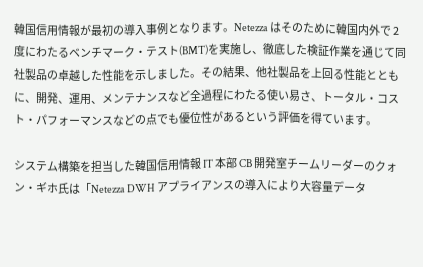韓国信用情報が最初の導入事例となります。Netezza はそのために韓国内外で 2 度にわたるベンチマーク・テスト(BMT)を実施し、徹底した検証作業を通じて同社製品の卓越した性能を示しました。その結果、他社製品を上回る性能とともに、開発、運用、メンテナンスなど全過程にわたる使い易さ、トータル・コスト・パフォーマンスなどの点でも優位性があるという評価を得ています。

システム構築を担当した韓国信用情報 IT 本部 CB 開発室チームリーダーのクォン・ギホ氏は「Netezza DWH アプライアンスの導入により大容量データ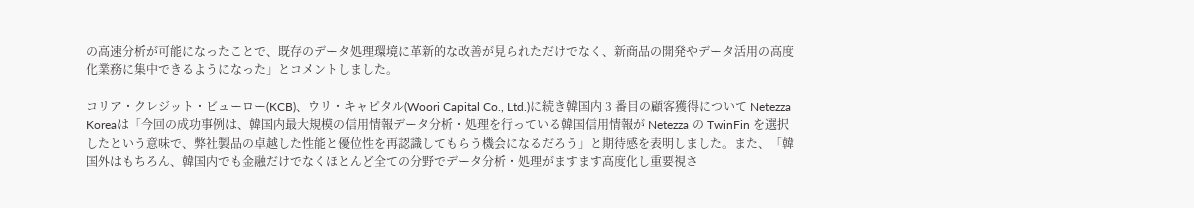の高速分析が可能になったことで、既存のデータ処理環境に革新的な改善が見られただけでなく、新商品の開発やデータ活用の高度化業務に集中できるようになった」とコメントしました。

コリア・クレジット・ビューロー(KCB)、ウリ・キャピタル(Woori Capital Co., Ltd.)に続き韓国内 3 番目の顧客獲得について Netezza Koreaは「今回の成功事例は、韓国内最大規模の信用情報データ分析・処理を行っている韓国信用情報が Netezza の TwinFin を選択したという意味で、弊社製品の卓越した性能と優位性を再認識してもらう機会になるだろう」と期待感を表明しました。また、「韓国外はもちろん、韓国内でも金融だけでなくほとんど全ての分野でデータ分析・処理がますます高度化し重要視さ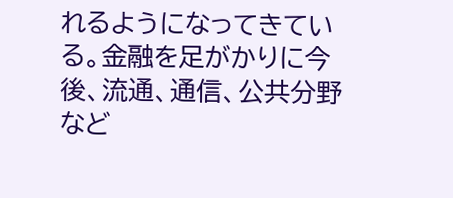れるようになってきている。金融を足がかりに今後、流通、通信、公共分野など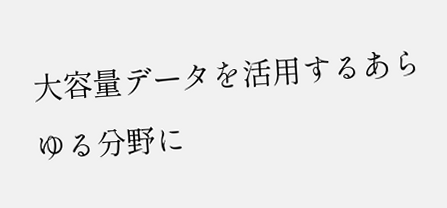大容量データを活用するあらゆる分野に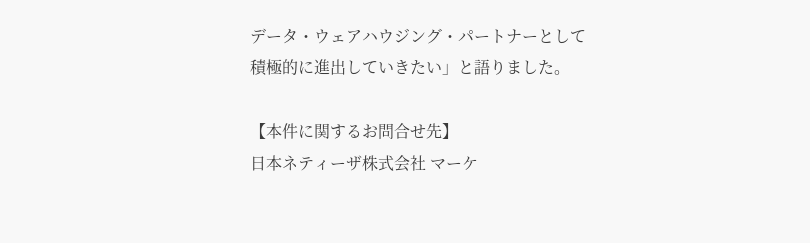データ・ウェアハウジング・パートナーとして積極的に進出していきたい」と語りました。

【本件に関するお問合せ先】
日本ネティーザ株式会社 マーケ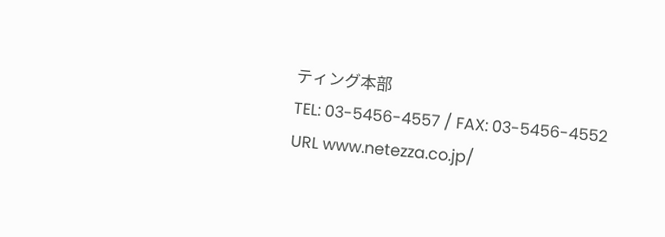ティング本部
TEL: 03-5456-4557 / FAX: 03-5456-4552 URL www.netezza.co.jp/